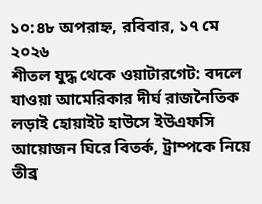১০:৪৮ অপরাহ্ন, রবিবার, ১৭ মে ২০২৬
শীতল যুদ্ধ থেকে ওয়াটারগেট: বদলে যাওয়া আমেরিকার দীর্ঘ রাজনৈতিক লড়াই হোয়াইট হাউসে ইউএফসি আয়োজন ঘিরে বিতর্ক, ট্রাম্পকে নিয়ে তীব্র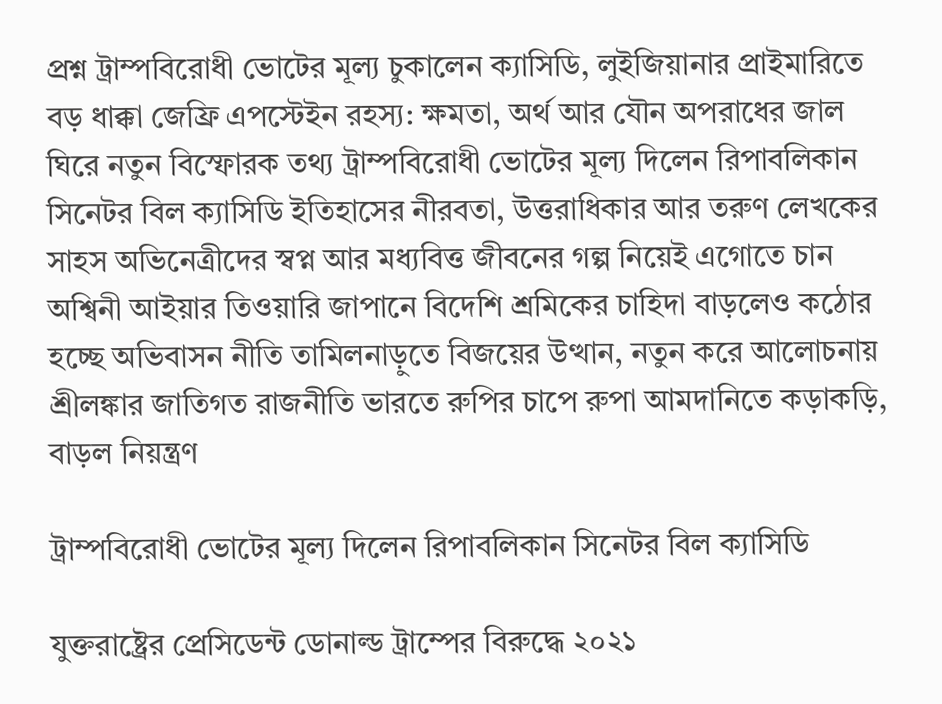প্রশ্ন ট্রাম্পবিরোধী ভোটের মূল্য চুকালেন ক্যাসিডি, লুইজিয়ানার প্রাইমারিতে বড় ধাক্কা জেফ্রি এপস্টেইন রহস্য: ক্ষমতা, অর্থ আর যৌন অপরাধের জাল ঘিরে নতুন বিস্ফোরক তথ্য ট্রাম্পবিরোধী ভোটের মূল্য দিলেন রিপাবলিকান সিনেটর বিল ক্যাসিডি ইতিহাসের নীরবতা, উত্তরাধিকার আর তরুণ লেখকের সাহস অভিনেত্রীদের স্বপ্ন আর মধ্যবিত্ত জীবনের গল্প নিয়েই এগোতে চান অশ্বিনী আইয়ার তিওয়ারি জাপানে বিদেশি শ্রমিকের চাহিদা বাড়লেও কঠোর হচ্ছে অভিবাসন নীতি তামিলনাড়ুতে বিজয়ের উত্থান, নতুন করে আলোচনায় শ্রীলঙ্কার জাতিগত রাজনীতি ভারতে রুপির চাপে রুপা আমদানিতে কড়াকড়ি, বাড়ল নিয়ন্ত্রণ

ট্রাম্পবিরোধী ভোটের মূল্য দিলেন রিপাবলিকান সিনেটর বিল ক্যাসিডি

যুক্তরাষ্ট্রের প্রেসিডেন্ট ডোনাল্ড ট্রাম্পের বিরুদ্ধে ২০২১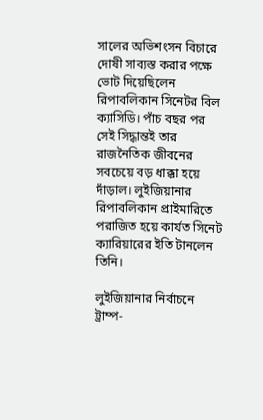সালের অভিশংসন বিচারে দোষী সাব্যস্ত করার পক্ষে ভোট দিয়েছিলেন রিপাবলিকান সিনেটর বিল ক্যাসিডি। পাঁচ বছর পর সেই সিদ্ধান্তই তার রাজনৈতিক জীবনের সবচেয়ে বড় ধাক্কা হয়ে দাঁড়াল। লুইজিয়ানার রিপাবলিকান প্রাইমারিতে পরাজিত হয়ে কার্যত সিনেট ক্যারিয়ারের ইতি টানলেন তিনি।

লুইজিয়ানার নির্বাচনে ট্রাম্প-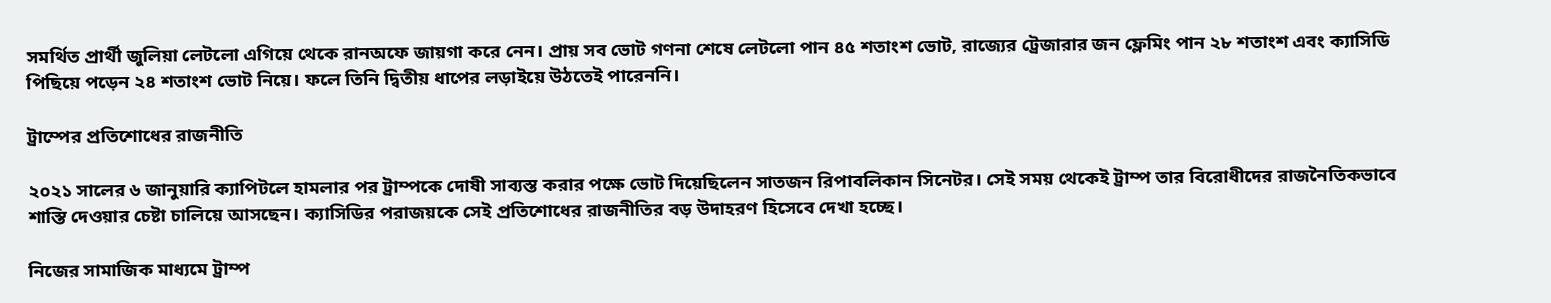সমর্থিত প্রার্থী জুলিয়া লেটলো এগিয়ে থেকে রানঅফে জায়গা করে নেন। প্রায় সব ভোট গণনা শেষে লেটলো পান ৪৫ শতাংশ ভোট, রাজ্যের ট্রেজারার জন ফ্লেমিং পান ২৮ শতাংশ এবং ক্যাসিডি পিছিয়ে পড়েন ২৪ শতাংশ ভোট নিয়ে। ফলে তিনি দ্বিতীয় ধাপের লড়াইয়ে উঠতেই পারেননি।

ট্রাম্পের প্রতিশোধের রাজনীতি

২০২১ সালের ৬ জানুয়ারি ক্যাপিটলে হামলার পর ট্রাম্পকে দোষী সাব্যস্ত করার পক্ষে ভোট দিয়েছিলেন সাতজন রিপাবলিকান সিনেটর। সেই সময় থেকেই ট্রাম্প তার বিরোধীদের রাজনৈতিকভাবে শাস্তি দেওয়ার চেষ্টা চালিয়ে আসছেন। ক্যাসিডির পরাজয়কে সেই প্রতিশোধের রাজনীতির বড় উদাহরণ হিসেবে দেখা হচ্ছে।

নিজের সামাজিক মাধ্যমে ট্রাম্প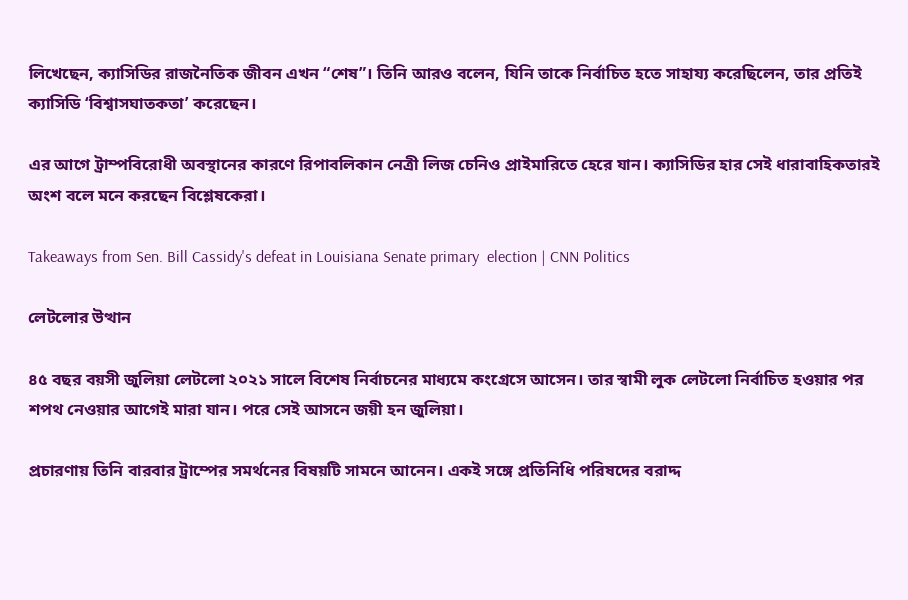লিখেছেন, ক্যাসিডির রাজনৈতিক জীবন এখন “শেষ”। তিনি আরও বলেন, যিনি তাকে নির্বাচিত হতে সাহায্য করেছিলেন, তার প্রতিই ক্যাসিডি ‘বিশ্বাসঘাতকতা’ করেছেন।

এর আগে ট্রাম্পবিরোধী অবস্থানের কারণে রিপাবলিকান নেত্রী লিজ চেনিও প্রাইমারিতে হেরে যান। ক্যাসিডির হার সেই ধারাবাহিকতারই অংশ বলে মনে করছেন বিশ্লেষকেরা।

Takeaways from Sen. Bill Cassidy's defeat in Louisiana Senate primary  election | CNN Politics

লেটলোর উত্থান

৪৫ বছর বয়সী জুলিয়া লেটলো ২০২১ সালে বিশেষ নির্বাচনের মাধ্যমে কংগ্রেসে আসেন। তার স্বামী লুক লেটলো নির্বাচিত হওয়ার পর শপথ নেওয়ার আগেই মারা যান। পরে সেই আসনে জয়ী হন জুলিয়া।

প্রচারণায় তিনি বারবার ট্রাম্পের সমর্থনের বিষয়টি সামনে আনেন। একই সঙ্গে প্রতিনিধি পরিষদের বরাদ্দ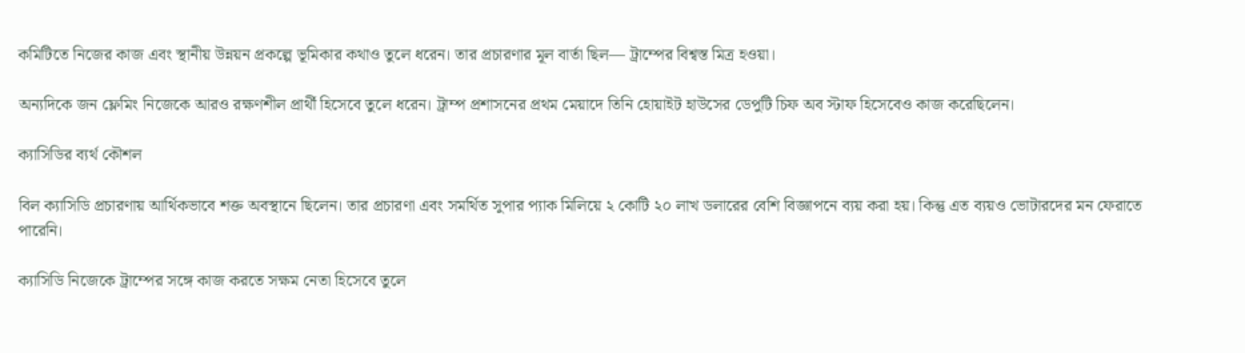কমিটিতে নিজের কাজ এবং স্থানীয় উন্নয়ন প্রকল্পে ভূমিকার কথাও তুলে ধরেন। তার প্রচারণার মূল বার্তা ছিল— ট্রাম্পের বিশ্বস্ত মিত্র হওয়া।

অন্যদিকে জন ফ্লেমিং নিজেকে আরও রক্ষণশীল প্রার্থী হিসেবে তুলে ধরেন। ট্রাম্প প্রশাসনের প্রথম মেয়াদে তিনি হোয়াইট হাউসের ডেপুটি চিফ অব স্টাফ হিসেবেও কাজ করেছিলেন।

ক্যাসিডির ব্যর্থ কৌশল

বিল ক্যাসিডি প্রচারণায় আর্থিকভাবে শক্ত অবস্থানে ছিলেন। তার প্রচারণা এবং সমর্থিত সুপার প্যাক মিলিয়ে ২ কোটি ২০ লাখ ডলারের বেশি বিজ্ঞাপনে ব্যয় করা হয়। কিন্তু এত ব্যয়ও ভোটারদের মন ফেরাতে পারেনি।

ক্যাসিডি নিজেকে ট্রাম্পের সঙ্গে কাজ করতে সক্ষম নেতা হিসেবে তুলে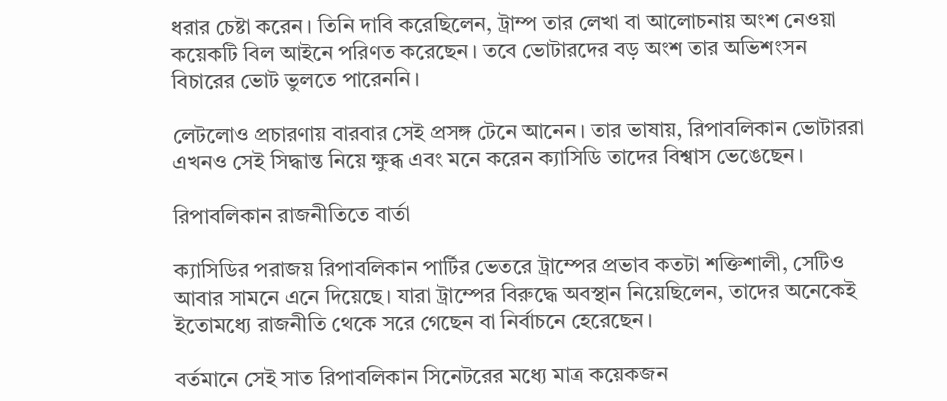ধরার চেষ্টা করেন। তিনি দাবি করেছিলেন, ট্রাম্প তার লেখা বা আলোচনায় অংশ নেওয়া কয়েকটি বিল আইনে পরিণত করেছেন। তবে ভোটারদের বড় অংশ তার অভিশংসন বিচারের ভোট ভুলতে পারেননি।

লেটলোও প্রচারণায় বারবার সেই প্রসঙ্গ টেনে আনেন। তার ভাষায়, রিপাবলিকান ভোটাররা এখনও সেই সিদ্ধান্ত নিয়ে ক্ষুব্ধ এবং মনে করেন ক্যাসিডি তাদের বিশ্বাস ভেঙেছেন।

রিপাবলিকান রাজনীতিতে বার্তা

ক্যাসিডির পরাজয় রিপাবলিকান পার্টির ভেতরে ট্রাম্পের প্রভাব কতটা শক্তিশালী, সেটিও আবার সামনে এনে দিয়েছে। যারা ট্রাম্পের বিরুদ্ধে অবস্থান নিয়েছিলেন, তাদের অনেকেই ইতোমধ্যে রাজনীতি থেকে সরে গেছেন বা নির্বাচনে হেরেছেন।

বর্তমানে সেই সাত রিপাবলিকান সিনেটরের মধ্যে মাত্র কয়েকজন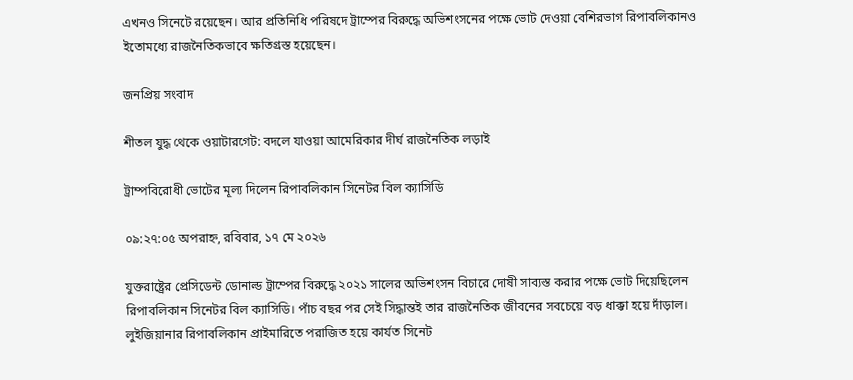এখনও সিনেটে রয়েছেন। আর প্রতিনিধি পরিষদে ট্রাম্পের বিরুদ্ধে অভিশংসনের পক্ষে ভোট দেওয়া বেশিরভাগ রিপাবলিকানও ইতোমধ্যে রাজনৈতিকভাবে ক্ষতিগ্রস্ত হয়েছেন।

জনপ্রিয় সংবাদ

শীতল যুদ্ধ থেকে ওয়াটারগেট: বদলে যাওয়া আমেরিকার দীর্ঘ রাজনৈতিক লড়াই

ট্রাম্পবিরোধী ভোটের মূল্য দিলেন রিপাবলিকান সিনেটর বিল ক্যাসিডি

০৯:২৭:০৫ অপরাহ্ন, রবিবার, ১৭ মে ২০২৬

যুক্তরাষ্ট্রের প্রেসিডেন্ট ডোনাল্ড ট্রাম্পের বিরুদ্ধে ২০২১ সালের অভিশংসন বিচারে দোষী সাব্যস্ত করার পক্ষে ভোট দিয়েছিলেন রিপাবলিকান সিনেটর বিল ক্যাসিডি। পাঁচ বছর পর সেই সিদ্ধান্তই তার রাজনৈতিক জীবনের সবচেয়ে বড় ধাক্কা হয়ে দাঁড়াল। লুইজিয়ানার রিপাবলিকান প্রাইমারিতে পরাজিত হয়ে কার্যত সিনেট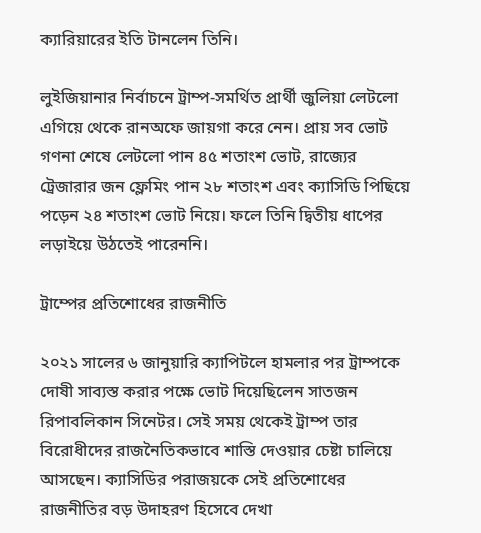ক্যারিয়ারের ইতি টানলেন তিনি।

লুইজিয়ানার নির্বাচনে ট্রাম্প-সমর্থিত প্রার্থী জুলিয়া লেটলো এগিয়ে থেকে রানঅফে জায়গা করে নেন। প্রায় সব ভোট গণনা শেষে লেটলো পান ৪৫ শতাংশ ভোট, রাজ্যের ট্রেজারার জন ফ্লেমিং পান ২৮ শতাংশ এবং ক্যাসিডি পিছিয়ে পড়েন ২৪ শতাংশ ভোট নিয়ে। ফলে তিনি দ্বিতীয় ধাপের লড়াইয়ে উঠতেই পারেননি।

ট্রাম্পের প্রতিশোধের রাজনীতি

২০২১ সালের ৬ জানুয়ারি ক্যাপিটলে হামলার পর ট্রাম্পকে দোষী সাব্যস্ত করার পক্ষে ভোট দিয়েছিলেন সাতজন রিপাবলিকান সিনেটর। সেই সময় থেকেই ট্রাম্প তার বিরোধীদের রাজনৈতিকভাবে শাস্তি দেওয়ার চেষ্টা চালিয়ে আসছেন। ক্যাসিডির পরাজয়কে সেই প্রতিশোধের রাজনীতির বড় উদাহরণ হিসেবে দেখা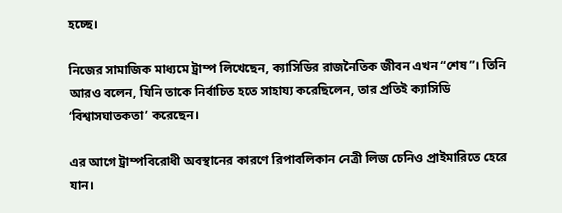হচ্ছে।

নিজের সামাজিক মাধ্যমে ট্রাম্প লিখেছেন, ক্যাসিডির রাজনৈতিক জীবন এখন “শেষ”। তিনি আরও বলেন, যিনি তাকে নির্বাচিত হতে সাহায্য করেছিলেন, তার প্রতিই ক্যাসিডি ‘বিশ্বাসঘাতকতা’ করেছেন।

এর আগে ট্রাম্পবিরোধী অবস্থানের কারণে রিপাবলিকান নেত্রী লিজ চেনিও প্রাইমারিতে হেরে যান।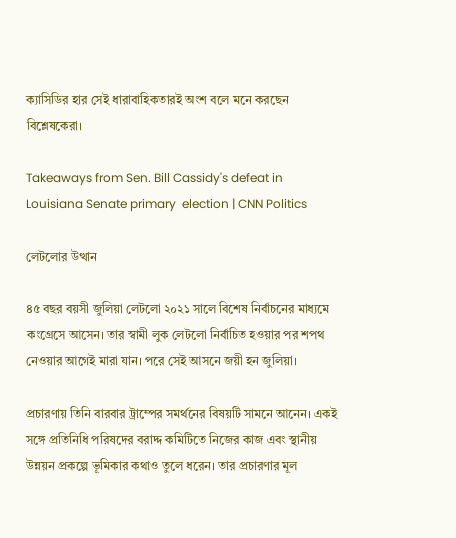ক্যাসিডির হার সেই ধারাবাহিকতারই অংশ বলে মনে করছেন বিশ্লেষকেরা।

Takeaways from Sen. Bill Cassidy's defeat in Louisiana Senate primary  election | CNN Politics

লেটলোর উত্থান

৪৫ বছর বয়সী জুলিয়া লেটলো ২০২১ সালে বিশেষ নির্বাচনের মাধ্যমে কংগ্রেসে আসেন। তার স্বামী লুক লেটলো নির্বাচিত হওয়ার পর শপথ নেওয়ার আগেই মারা যান। পরে সেই আসনে জয়ী হন জুলিয়া।

প্রচারণায় তিনি বারবার ট্রাম্পের সমর্থনের বিষয়টি সামনে আনেন। একই সঙ্গে প্রতিনিধি পরিষদের বরাদ্দ কমিটিতে নিজের কাজ এবং স্থানীয় উন্নয়ন প্রকল্পে ভূমিকার কথাও তুলে ধরেন। তার প্রচারণার মূল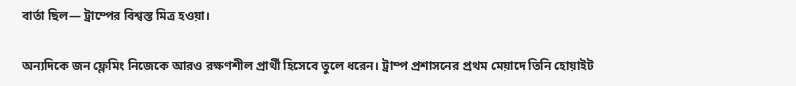বার্তা ছিল— ট্রাম্পের বিশ্বস্ত মিত্র হওয়া।

অন্যদিকে জন ফ্লেমিং নিজেকে আরও রক্ষণশীল প্রার্থী হিসেবে তুলে ধরেন। ট্রাম্প প্রশাসনের প্রথম মেয়াদে তিনি হোয়াইট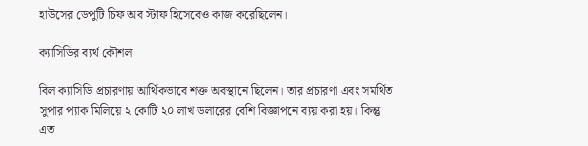হাউসের ডেপুটি চিফ অব স্টাফ হিসেবেও কাজ করেছিলেন।

ক্যাসিডির ব্যর্থ কৌশল

বিল ক্যাসিডি প্রচারণায় আর্থিকভাবে শক্ত অবস্থানে ছিলেন। তার প্রচারণা এবং সমর্থিত সুপার প্যাক মিলিয়ে ২ কোটি ২০ লাখ ডলারের বেশি বিজ্ঞাপনে ব্যয় করা হয়। কিন্তু এত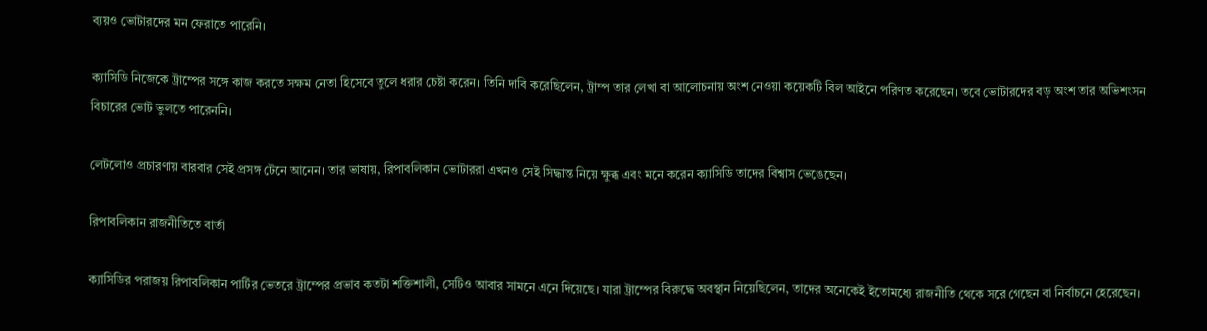ব্যয়ও ভোটারদের মন ফেরাতে পারেনি।

ক্যাসিডি নিজেকে ট্রাম্পের সঙ্গে কাজ করতে সক্ষম নেতা হিসেবে তুলে ধরার চেষ্টা করেন। তিনি দাবি করেছিলেন, ট্রাম্প তার লেখা বা আলোচনায় অংশ নেওয়া কয়েকটি বিল আইনে পরিণত করেছেন। তবে ভোটারদের বড় অংশ তার অভিশংসন বিচারের ভোট ভুলতে পারেননি।

লেটলোও প্রচারণায় বারবার সেই প্রসঙ্গ টেনে আনেন। তার ভাষায়, রিপাবলিকান ভোটাররা এখনও সেই সিদ্ধান্ত নিয়ে ক্ষুব্ধ এবং মনে করেন ক্যাসিডি তাদের বিশ্বাস ভেঙেছেন।

রিপাবলিকান রাজনীতিতে বার্তা

ক্যাসিডির পরাজয় রিপাবলিকান পার্টির ভেতরে ট্রাম্পের প্রভাব কতটা শক্তিশালী, সেটিও আবার সামনে এনে দিয়েছে। যারা ট্রাম্পের বিরুদ্ধে অবস্থান নিয়েছিলেন, তাদের অনেকেই ইতোমধ্যে রাজনীতি থেকে সরে গেছেন বা নির্বাচনে হেরেছেন।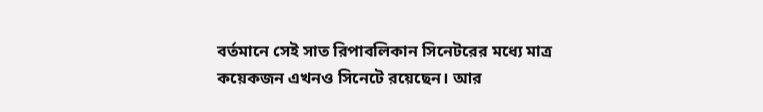বর্তমানে সেই সাত রিপাবলিকান সিনেটরের মধ্যে মাত্র কয়েকজন এখনও সিনেটে রয়েছেন। আর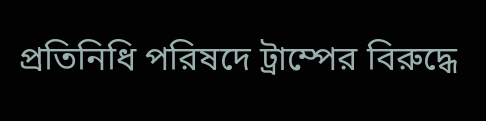প্রতিনিধি পরিষদে ট্রাম্পের বিরুদ্ধে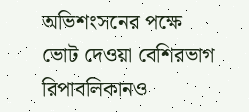অভিশংসনের পক্ষে ভোট দেওয়া বেশিরভাগ রিপাবলিকানও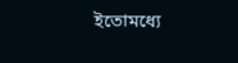ইতোমধ্যে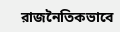রাজনৈতিকভাবে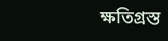ক্ষতিগ্রস্ত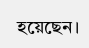হয়েছেন।